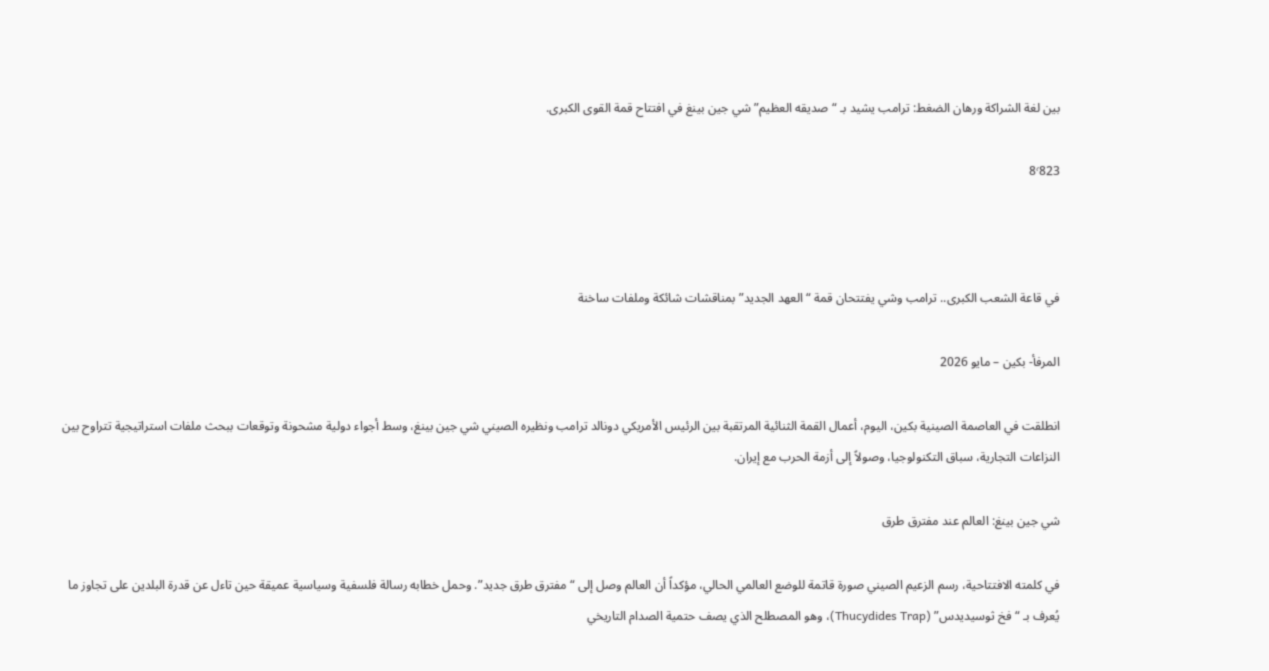بين لغة الشراكة ورهان الضغط: ترامب يشيد بـ “صديقه العظيم” شي جين بينغ في افتتاح قمة القوى الكبرى.

8٬823



في قاعة الشعب الكبرى.. ترامب وشي يفتتحان قمة “العهد الجديد” بمناقشات شائكة وملفات ساخنة

المرفأ- بكين – مايو 2026

انطلقت في العاصمة الصينية بكين، اليوم، أعمال القمة الثنائية المرتقبة بين الرئيس الأمريكي دونالد ترامب ونظيره الصيني شي جين بينغ، وسط أجواء دولية مشحونة وتوقعات ببحث ملفات استراتيجية تتراوح بين النزاعات التجارية، سباق التكنولوجيا، وصولاً إلى أزمة الحرب مع إيران.

شي جين بينغ: العالم عند مفترق طرق

في كلمته الافتتاحية، رسم الزعيم الصيني صورة قاتمة للوضع العالمي الحالي، مؤكداً أن العالم وصل إلى “مفترق طرق جديد”. وحمل خطابه رسالة فلسفية وسياسية عميقة حين تاءل عن قدرة البلدين على تجاوز ما يُعرف بـ “فخ ثوسيديدس” (Thucydides Trap)، وهو المصطلح الذي يصف حتمية الصدام التاريخي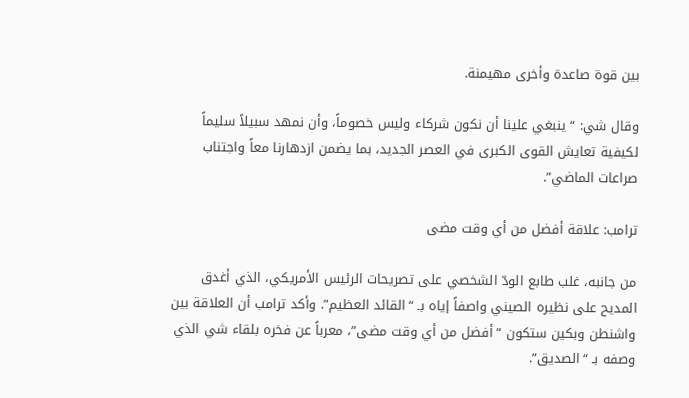بين قوة صاعدة وأخرى مهيمنة.

وقال شي: “ينبغي علينا أن نكون شركاء وليس خصوماً، وأن نمهد سبيلاً سليماً لكيفية تعايش القوى الكبرى في العصر الجديد، بما يضمن ازدهارنا معاً واجتناب صراعات الماضي”.

ترامب: علاقة أفضل من أي وقت مضى

من جانبه، غلب طابع الودّ الشخصي على تصريحات الرئيس الأمريكي، الذي أغدق المديح على نظيره الصيني واصفاً إياه بـ “القائد العظيم”. وأكد ترامب أن العلاقة بين واشنطن وبكين ستكون “أفضل من أي وقت مضى”، معرباً عن فخره بلقاء شي الذي وصفه بـ “الصديق”.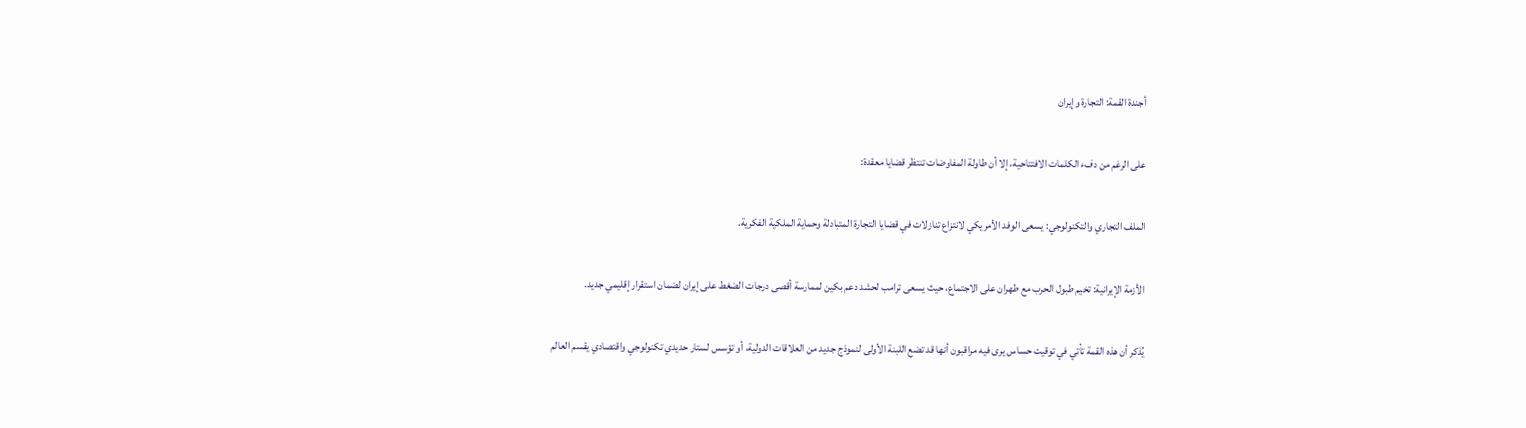أجندة القمة: التجارة وإيران

على الرغم من دفء الكلمات الافتتاحية، إلا أن طاولة المفاوضات تنتظر قضايا معقدة:

الملف التجاري والتكنولوجي: يسعى الوفد الأمريكي لانتزاع تنازلات في قضايا التجارة المتبادلة وحماية الملكية الفكرية.

الأزمة الإيرانية: تخيم طبول الحرب مع طهران على الاجتماع، حيث يسعى ترامب لحشد دعم بكين لممارسة أقصى درجات الضغط على إيران لضمان استقرار إقليمي جديد.

يُذكر أن هذه القمة تأتي في توقيت حساس يرى فيه مراقبون أنها قد تضع اللبنة الأولى لنموذج جديد من العلاقات الدولية، أو تؤسس لستار حديدي تكنولوجي واقتصادي يقسم العالم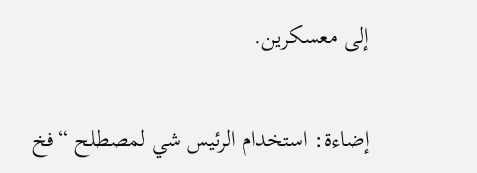إلى معسكرين.

إضاءة: استخدام الرئيس شي لمصطلح “فخ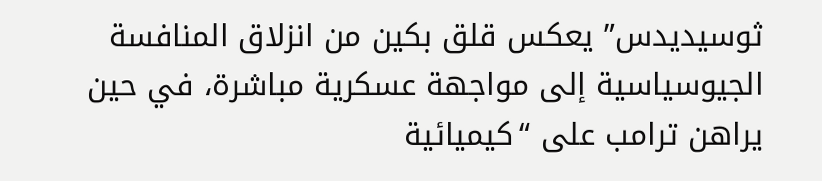ثوسيديدس” يعكس قلق بكين من انزلاق المنافسة الجيوسياسية إلى مواجهة عسكرية مباشرة، في حين يراهن ترامب على “كيميائية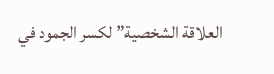العلاقة الشخصية” لكسر الجمود في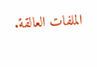الملفات العالقة.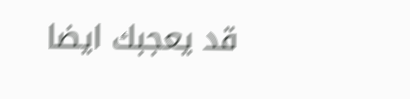قد يعجبك ايضا